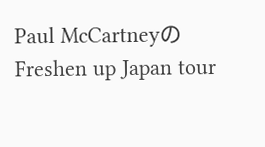Paul McCartneyのFreshen up Japan tour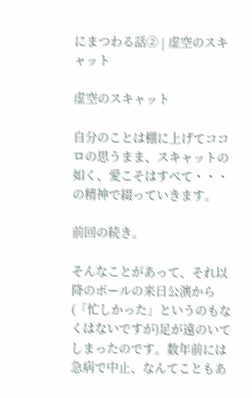にまつわる話② | 虚空のスキャット

虚空のスキャット

自分のことは棚に上げてココロの思うまま、スキャットの如く、愛こそはすべて・・・の精神で綴っていきます。

前回の続き。

そんなことがあって、それ以降のポールの来日公演から(「忙しかった」というのもなくはないですが)足が遠のいてしまったのです。数年前には急病で中止、なんてこともあ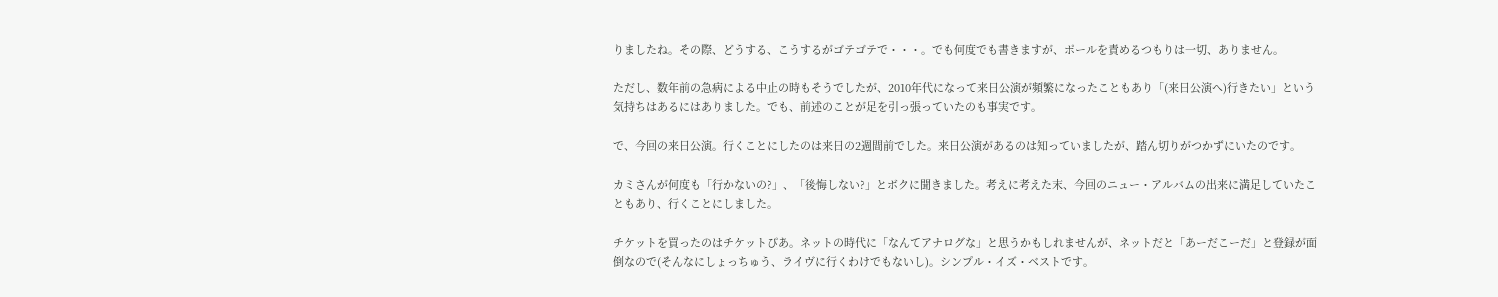りましたね。その際、どうする、こうするがゴテゴテで・・・。でも何度でも書きますが、ポールを責めるつもりは一切、ありません。

ただし、数年前の急病による中止の時もそうでしたが、2010年代になって来日公演が頻繁になったこともあり「(来日公演へ)行きたい」という気持ちはあるにはありました。でも、前述のことが足を引っ張っていたのも事実です。

で、今回の来日公演。行くことにしたのは来日の2週間前でした。来日公演があるのは知っていましたが、踏ん切りがつかずにいたのです。

カミさんが何度も「行かないの?」、「後悔しない?」とボクに聞きました。考えに考えた末、今回のニュー・アルバムの出来に満足していたこともあり、行くことにしました。

チケットを買ったのはチケットぴあ。ネットの時代に「なんてアナログな」と思うかもしれませんが、ネットだと「あーだこーだ」と登録が面倒なので(そんなにしょっちゅう、ライヴに行くわけでもないし)。シンプル・イズ・ベストです。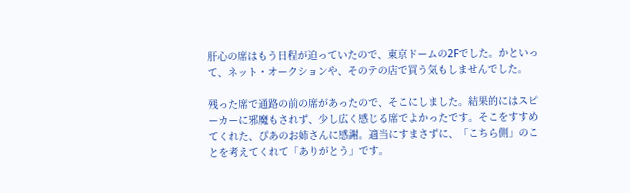肝心の席はもう日程が迫っていたので、東京ドームの2Fでした。かといって、ネット・オークションや、そのテの店で買う気もしませんでした。

残った席で通路の前の席があったので、そこにしました。結果的にはスピーカーに邪魔もされず、少し広く感じる席でよかったです。そこをすすめてくれた、ぴあのお姉さんに感謝。適当にすまさずに、「こちら側」のことを考えてくれて「ありがとう」です。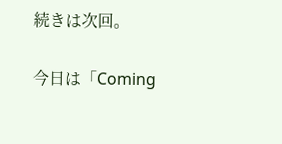続きは次回。

今日は「Coming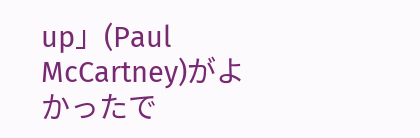up」(Paul McCartney)がよかったで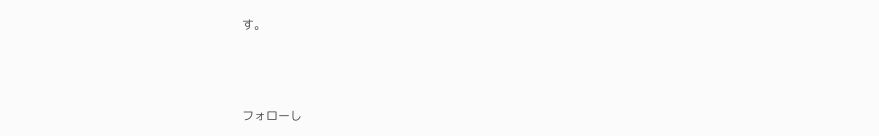す。



フォローし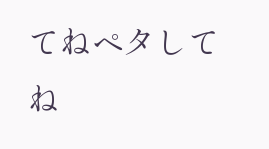てねペタしてね